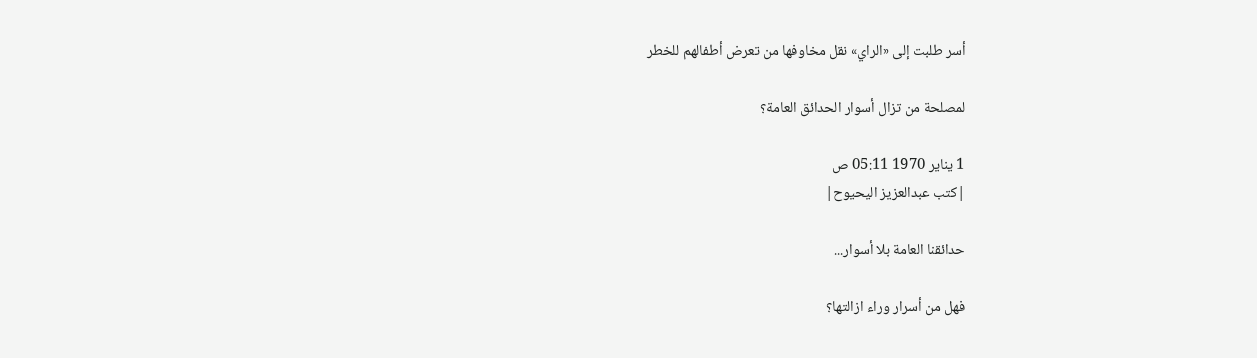أسر طلبت إلى «الراي» نقل مخاوفها من تعرض أطفالهم للخطر

لمصلحة من تزال أسوار الحدائق العامة؟

1 يناير 1970 05:11 ص
|كتب عبدالعزيز اليحيوح|

حدائقنا العامة بلا أسوار...

فهل من أسرار وراء ازالتها؟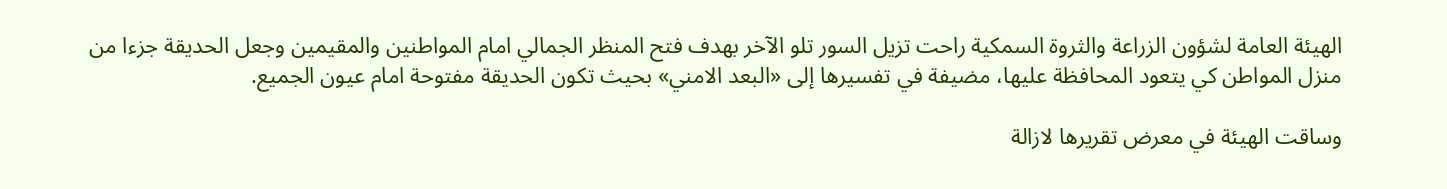الهيئة العامة لشؤون الزراعة والثروة السمكية راحت تزيل السور تلو الآخر بهدف فتح المنظر الجمالي امام المواطنين والمقيمين وجعل الحديقة جزءا من منزل المواطن كي يتعود المحافظة عليها، مضيفة في تفسيرها إلى «البعد الامني» بحيث تكون الحديقة مفتوحة امام عيون الجميع.

وساقت الهيئة في معرض تقريرها لازالة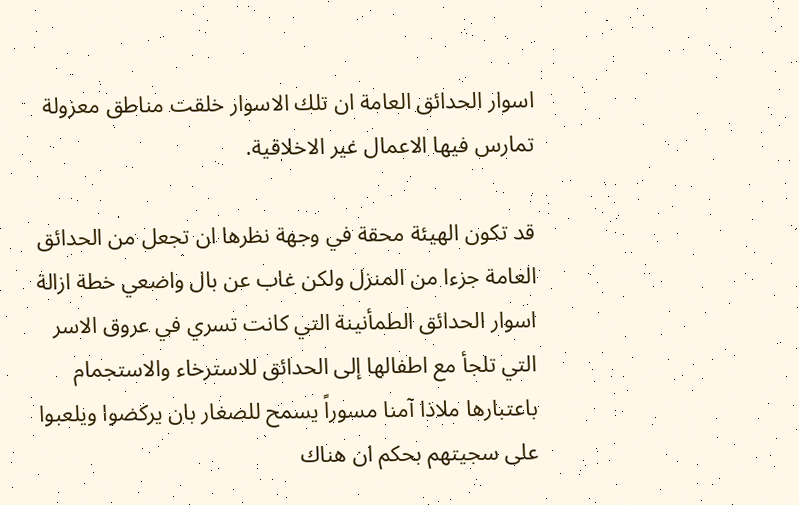اسوار الحدائق العامة ان تلك الاسوار خلقت مناطق معزولة تمارس فيها الاعمال غير الاخلاقية.

قد تكون الهيئة محقة في وجهة نظرها ان تجعل من الحدائق العامة جزءا من المنزل ولكن غاب عن بال واضعي خطة ازالة اسوار الحدائق الطمأنينة التي كانت تسري في عروق الاسر التي تلجأ مع اطفالها إلى الحدائق للاسترخاء والاستجمام باعتبارها ملاذا آمنا مسوراً يسمح للصغار بان يركضوا ويلعبوا على سجيتهم بحكم ان هناك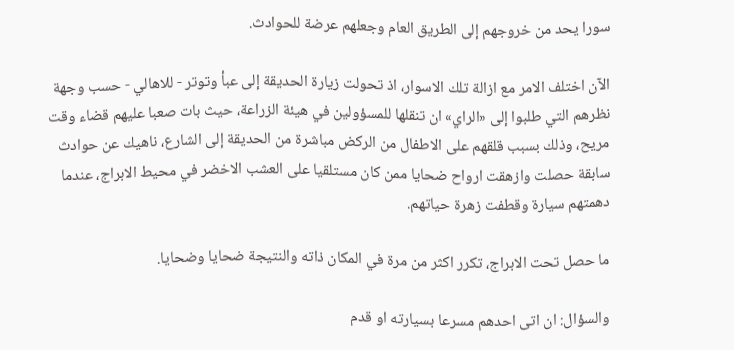سورا يحد من خروجهم إلى الطريق العام وجعلهم عرضة للحوادث.

الآن اختلف الامر مع ازالة تلك الاسوار، اذ تحولت زيارة الحديقة إلى عبأ وتوتر - للاهالي - حسب وجهة نظرهم التي طلبوا إلى «الراي» ان تنقلها للمسؤولين في هيئة الزراعة، حيث بات صعبا عليهم قضاء وقت مريح، وذلك بسبب قلقهم على الاطفال من الركض مباشرة من الحديقة إلى الشارع، ناهيك عن حوادث سابقة حصلت وازهقت ارواح ضحايا ممن كان مستلقيا على العشب الاخضر في محيط الابراج، عندما دهمتهم سيارة وقطفت زهرة حياتهم.

ما حصل تحت الابراج، تكرر اكثر من مرة في المكان ذاته والنتيجة ضحايا وضحايا.

والسؤال: ان اتى احدهم مسرعا بسيارته او قدم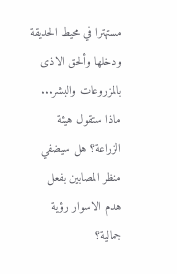مستهترا في محيط الحديقة ودخلها وألحق الاذى بالمزروعات والبشر... ماذا ستقول هيئة الزراعة؟ هل سيضفي منظر المصابين بفعل هدم الاسوار رؤية جمالية؟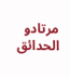مرتادو الحدائق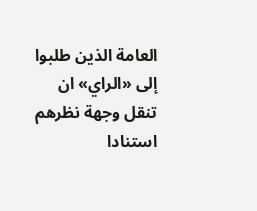العامة الذين طلبوا إلى «الراي» ان تنقل وجهة نظرهم استنادا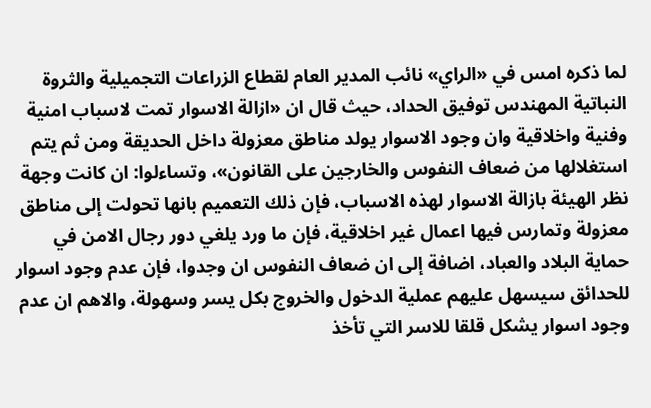لما ذكره امس في «الراي» نائب المدير العام لقطاع الزراعات التجميلية والثروة النباتية المهندس توفيق الحداد، حيث قال ان «ازالة الاسوار تمت لاسباب امنية وفنية واخلاقية وان وجود الاسوار يولد مناطق معزولة داخل الحديقة ومن ثم يتم استغلالها من ضعاف النفوس والخارجين على القانون»، وتساءلوا: ان كانت وجهة نظر الهيئة بازالة الاسوار لهذه الاسباب، فإن ذلك التعميم بانها تحولت إلى مناطق معزولة وتمارس فيها اعمال غير اخلاقية، فإن ما ورد يلغي دور رجال الامن في حماية البلاد والعباد، اضافة إلى ان ضعاف النفوس ان وجدوا، فإن عدم وجود اسوار للحدائق سيسهل عليهم عملية الدخول والخروج بكل يسر وسهولة، والاهم ان عدم وجود اسوار يشكل قلقا للاسر التي تأخذ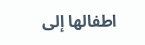اطفالها إلى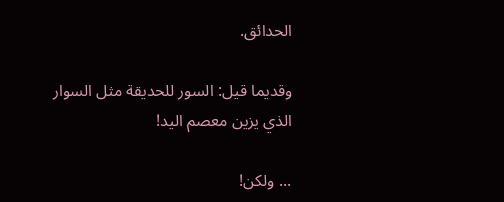الحدائق.

وقديما قيل: السور للحديقة مثل السوار الذي يزين معصم اليد!

... ولكن!